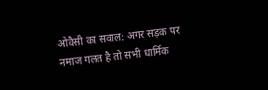ओवैसी का सवाल: अगर सड़क पर नमाज गलत है तो सभी धार्मिक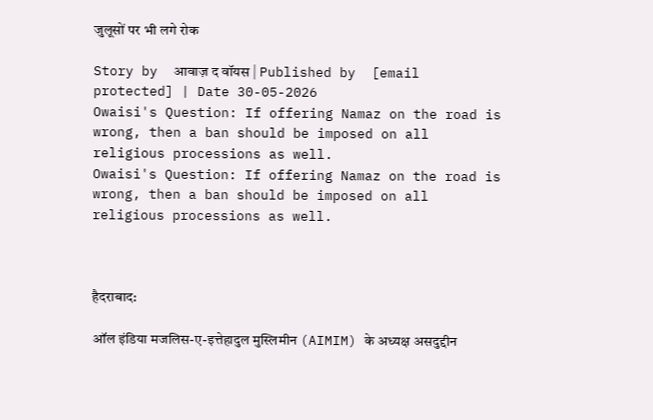जुलूसों पर भी लगे रोक

Story by  आवाज़ द वॉयस | Published by  [email protected] | Date 30-05-2026
Owaisi's Question: If offering Namaz on the road is wrong, then a ban should be imposed on all religious processions as well.
Owaisi's Question: If offering Namaz on the road is wrong, then a ban should be imposed on all religious processions as well.



हैदराबाद:

ऑल इंडिया मजलिस-ए-इत्तेहादुल मुस्लिमीन (AIMIM) के अध्यक्ष असदुद्दीन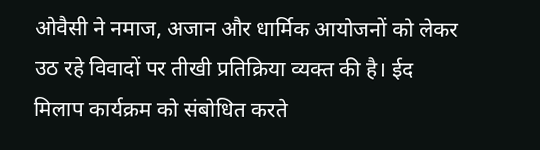ओवैसी ने नमाज, अजान और धार्मिक आयोजनों को लेकर उठ रहे विवादों पर तीखी प्रतिक्रिया व्यक्त की है। ईद मिलाप कार्यक्रम को संबोधित करते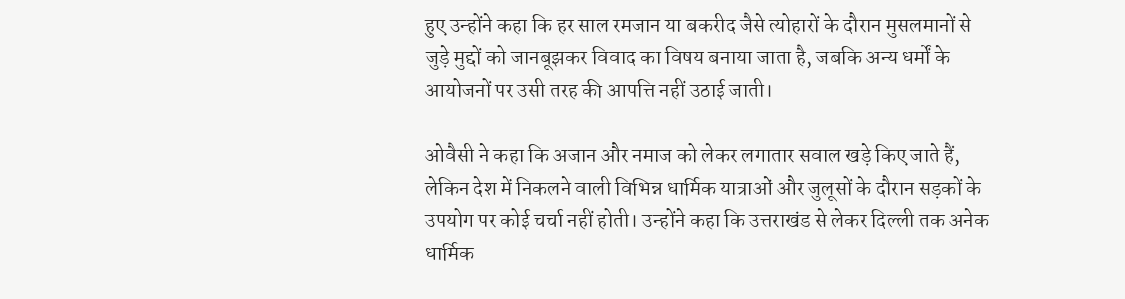हुए उन्होंने कहा कि हर साल रमजान या बकरीद जैसे त्योहारों के दौरान मुसलमानों से जुड़े मुद्दों को जानबूझकर विवाद का विषय बनाया जाता है, जबकि अन्य धर्मों के आयोजनों पर उसी तरह की आपत्ति नहीं उठाई जाती।

ओवैसी ने कहा कि अजान और नमाज को लेकर लगातार सवाल खड़े किए जाते हैं, लेकिन देश में निकलने वाली विभिन्न धार्मिक यात्राओं और जुलूसों के दौरान सड़कों के उपयोग पर कोई चर्चा नहीं होती। उन्होंने कहा कि उत्तराखंड से लेकर दिल्ली तक अनेक धार्मिक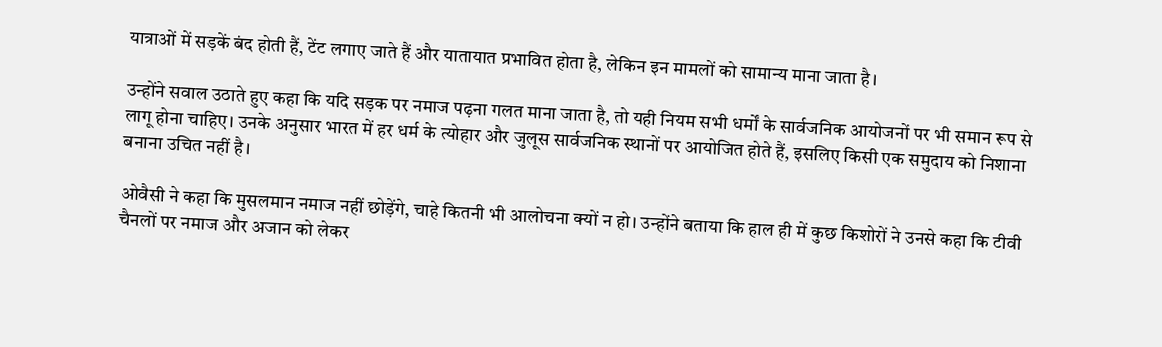यात्राओं में सड़कें बंद होती हैं, टेंट लगाए जाते हैं और यातायात प्रभावित होता है, लेकिन इन मामलों को सामान्य माना जाता है।

उन्होंने सवाल उठाते हुए कहा कि यदि सड़क पर नमाज पढ़ना गलत माना जाता है, तो यही नियम सभी धर्मों के सार्वजनिक आयोजनों पर भी समान रूप से लागू होना चाहिए। उनके अनुसार भारत में हर धर्म के त्योहार और जुलूस सार्वजनिक स्थानों पर आयोजित होते हैं, इसलिए किसी एक समुदाय को निशाना बनाना उचित नहीं है।

ओवैसी ने कहा कि मुसलमान नमाज नहीं छोड़ेंगे, चाहे कितनी भी आलोचना क्यों न हो। उन्होंने बताया कि हाल ही में कुछ किशोरों ने उनसे कहा कि टीवी चैनलों पर नमाज और अजान को लेकर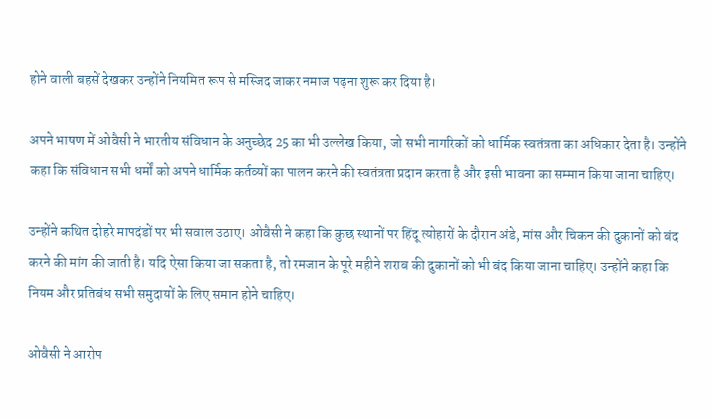होने वाली बहसें देखकर उन्होंने नियमित रूप से मस्जिद जाकर नमाज पढ़ना शुरू कर दिया है।

अपने भाषण में ओवैसी ने भारतीय संविधान के अनुच्छेद 25 का भी उल्लेख किया, जो सभी नागरिकों को धार्मिक स्वतंत्रता का अधिकार देता है। उन्होंने कहा कि संविधान सभी धर्मों को अपने धार्मिक कर्तव्यों का पालन करने की स्वतंत्रता प्रदान करता है और इसी भावना का सम्मान किया जाना चाहिए।

उन्होंने कथित दोहरे मापदंडों पर भी सवाल उठाए। ओवैसी ने कहा कि कुछ स्थानों पर हिंदू त्योहारों के दौरान अंडे, मांस और चिकन की दुकानों को बंद करने की मांग की जाती है। यदि ऐसा किया जा सकता है, तो रमजान के पूरे महीने शराब की दुकानों को भी बंद किया जाना चाहिए। उन्होंने कहा कि नियम और प्रतिबंध सभी समुदायों के लिए समान होने चाहिए।

ओवैसी ने आरोप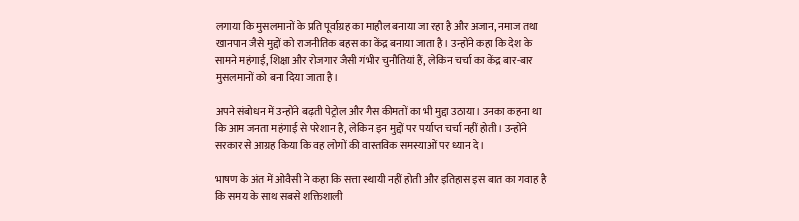लगाया कि मुसलमानों के प्रति पूर्वाग्रह का माहौल बनाया जा रहा है और अजान, नमाज तथा खानपान जैसे मुद्दों को राजनीतिक बहस का केंद्र बनाया जाता है। उन्होंने कहा कि देश के सामने महंगाई, शिक्षा और रोजगार जैसी गंभीर चुनौतियां हैं, लेकिन चर्चा का केंद्र बार-बार मुसलमानों को बना दिया जाता है।

अपने संबोधन में उन्होंने बढ़ती पेट्रोल और गैस कीमतों का भी मुद्दा उठाया। उनका कहना था कि आम जनता महंगाई से परेशान है, लेकिन इन मुद्दों पर पर्याप्त चर्चा नहीं होती। उन्होंने सरकार से आग्रह किया कि वह लोगों की वास्तविक समस्याओं पर ध्यान दे।

भाषण के अंत में ओवैसी ने कहा कि सत्ता स्थायी नहीं होती और इतिहास इस बात का गवाह है कि समय के साथ सबसे शक्तिशाली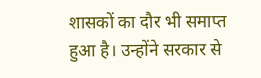शासकों का दौर भी समाप्त हुआ है। उन्होंने सरकार से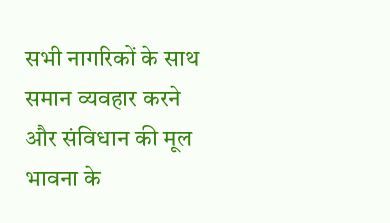सभी नागरिकों के साथ समान व्यवहार करने और संविधान की मूल भावना के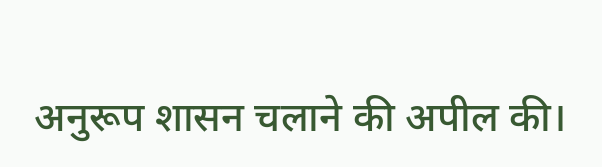अनुरूप शासन चलाने की अपील की।